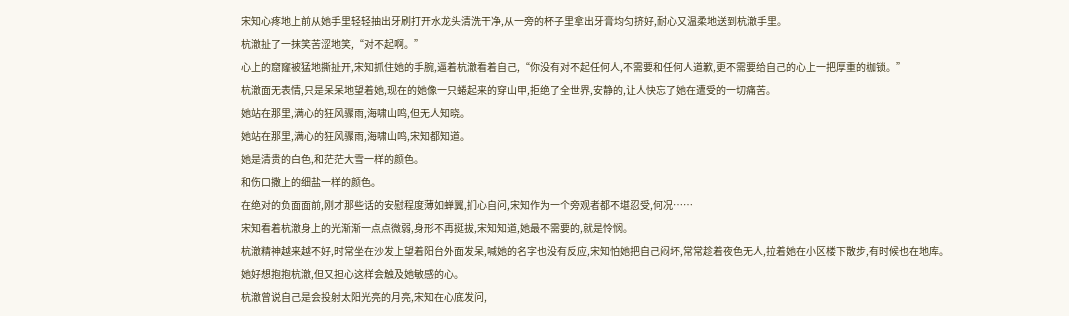宋知心疼地上前从她手里轻轻抽出牙刷打开水龙头清洗干净,从一旁的杯子里拿出牙膏均匀挤好,耐心又温柔地送到杭澈手里。
杭澈扯了一抹笑苦涩地笑,“对不起啊。”
心上的窟窿被猛地撕扯开,宋知抓住她的手腕,逼着杭澈看着自己,“你没有对不起任何人,不需要和任何人道歉,更不需要给自己的心上一把厚重的枷锁。”
杭澈面无表情,只是呆呆地望着她,现在的她像一只蜷起来的穿山甲,拒绝了全世界,安静的,让人快忘了她在遭受的一切痛苦。
她站在那里,满心的狂风骤雨,海啸山鸣,但无人知晓。
她站在那里,满心的狂风骤雨,海啸山鸣,宋知都知道。
她是清贵的白色,和茫茫大雪一样的颜色。
和伤口撒上的细盐一样的颜色。
在绝对的负面面前,刚才那些话的安慰程度薄如蝉翼,扪心自问,宋知作为一个旁观者都不堪忍受,何况……
宋知看着杭澈身上的光渐渐一点点微弱,身形不再挺拔,宋知知道,她最不需要的,就是怜悯。
杭澈精神越来越不好,时常坐在沙发上望着阳台外面发呆,喊她的名字也没有反应,宋知怕她把自己闷坏,常常趁着夜色无人,拉着她在小区楼下散步,有时候也在地库。
她好想抱抱杭澈,但又担心这样会触及她敏感的心。
杭澈曾说自己是会投射太阳光亮的月亮,宋知在心底发问,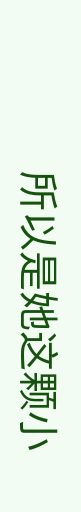所以是她这颗小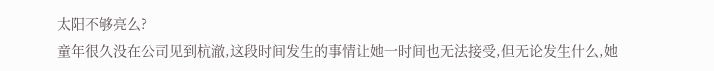太阳不够亮么?
童年很久没在公司见到杭澈,这段时间发生的事情让她一时间也无法接受,但无论发生什么,她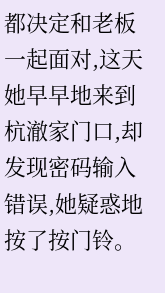都决定和老板一起面对,这天她早早地来到杭澈家门口,却发现密码输入错误,她疑惑地按了按门铃。